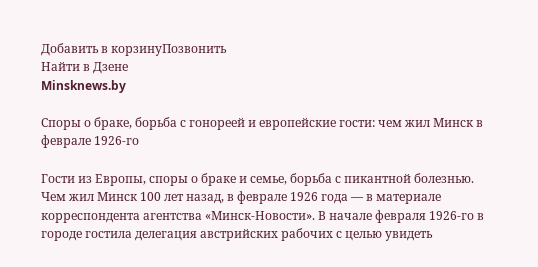Добавить в корзинуПозвонить
Найти в Дзене
Minsknews.by

Споры о браке, борьба с гонореей и европейские гости: чем жил Минск в феврале 1926-го

Гости из Европы, споры о браке и семье, борьба с пикантной болезнью. Чем жил Минск 100 лет назад, в феврале 1926 года — в материале корреспондента агентства «Минск-Новости». В начале февраля 1926-го в городе гостила делегация австрийских рабочих с целью увидеть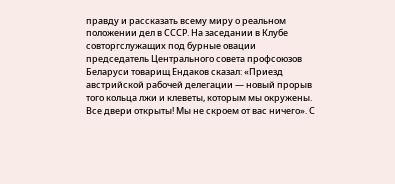правду и рассказать всему миру о реальном положении дел в СССР. На заседании в Клубе совторгслужащих под бурные овации председатель Центрального совета профсоюзов Беларуси товарищ Ендаков сказал: «Приезд австрийской рабочей делегации — новый прорыв того кольца лжи и клеветы, которым мы окружены. Все двери открыты! Мы не скроем от вас ничего». С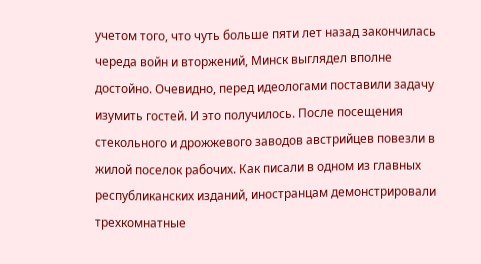учетом того, что чуть больше пяти лет назад закончилась череда войн и вторжений, Минск выглядел вполне достойно. Очевидно, перед идеологами поставили задачу изумить гостей. И это получилось. После посещения стекольного и дрожжевого заводов австрийцев повезли в жилой поселок рабочих. Как писали в одном из главных республиканских изданий, иностранцам демонстрировали трехкомнатные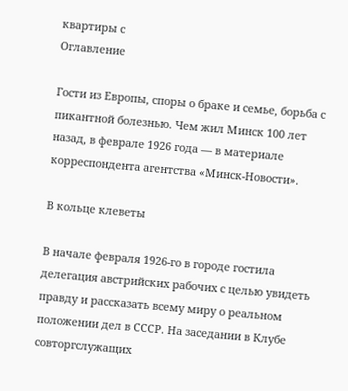квартиры с
Оглавление

Гости из Европы, споры о браке и семье, борьба с пикантной болезнью. Чем жил Минск 100 лет назад, в феврале 1926 года — в материале корреспондента агентства «Минск-Новости».

В кольце клеветы

В начале февраля 1926-го в городе гостила делегация австрийских рабочих с целью увидеть правду и рассказать всему миру о реальном положении дел в СССР. На заседании в Клубе совторгслужащих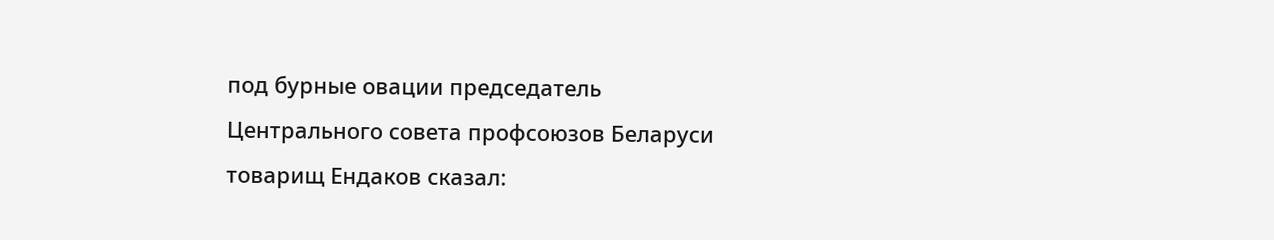под бурные овации председатель Центрального совета профсоюзов Беларуси товарищ Ендаков сказал: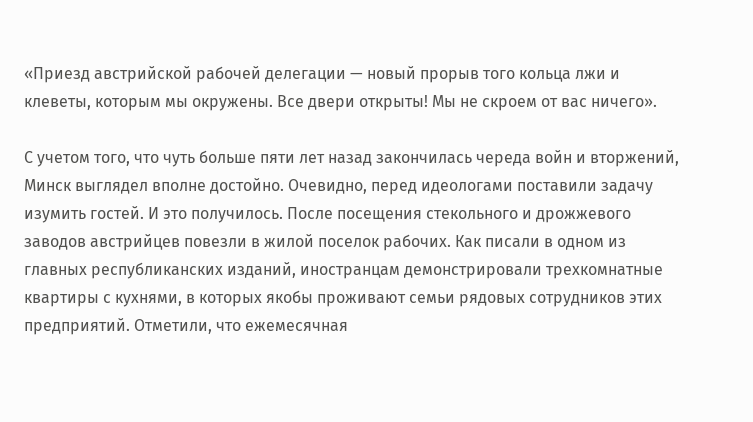«Приезд австрийской рабочей делегации — новый прорыв того кольца лжи и клеветы, которым мы окружены. Все двери открыты! Мы не скроем от вас ничего».

С учетом того, что чуть больше пяти лет назад закончилась череда войн и вторжений, Минск выглядел вполне достойно. Очевидно, перед идеологами поставили задачу изумить гостей. И это получилось. После посещения стекольного и дрожжевого заводов австрийцев повезли в жилой поселок рабочих. Как писали в одном из главных республиканских изданий, иностранцам демонстрировали трехкомнатные квартиры с кухнями, в которых якобы проживают семьи рядовых сотрудников этих предприятий. Отметили, что ежемесячная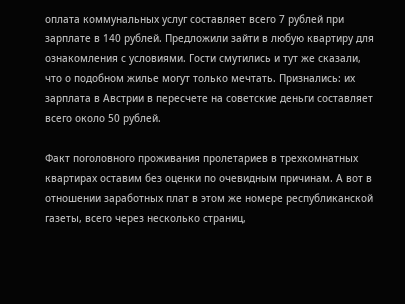оплата коммунальных услуг составляет всего 7 рублей при зарплате в 140 рублей. Предложили зайти в любую квартиру для ознакомления с условиями. Гости смутились и тут же сказали, что о подобном жилье могут только мечтать. Признались: их зарплата в Австрии в пересчете на советские деньги составляет всего около 50 рублей.

Факт поголовного проживания пролетариев в трехкомнатных квартирах оставим без оценки по очевидным причинам. А вот в отношении заработных плат в этом же номере республиканской газеты, всего через несколько страниц,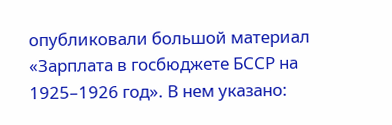опубликовали большой материал «Зарплата в госбюджете БССР на 1925–1926 год». В нем указано: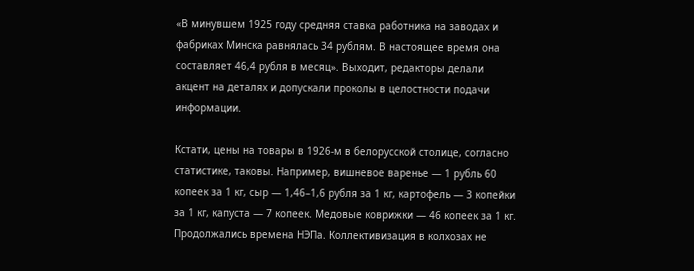«В минувшем 1925 году средняя ставка работника на заводах и фабриках Минска равнялась 34 рублям. В настоящее время она составляет 46,4 рубля в месяц». Выходит, редакторы делали акцент на деталях и допускали проколы в целостности подачи информации.

Кстати, цены на товары в 1926-м в белорусской столице, согласно статистике, таковы. Например, вишневое варенье — 1 рубль 60 копеек за 1 кг, сыр — 1,46–1,6 рубля за 1 кг, картофель — 3 копейки за 1 кг, капуста — 7 копеек. Медовые коврижки — 46 копеек за 1 кг. Продолжались времена НЭПа. Коллективизация в колхозах не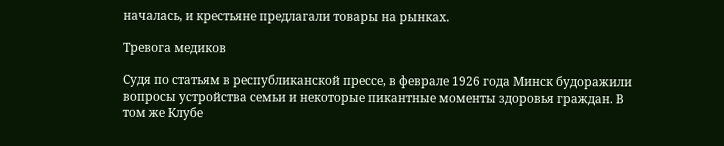началась, и крестьяне предлагали товары на рынках.

Тревога медиков

Судя по статьям в республиканской прессе, в феврале 1926 года Минск будоражили вопросы устройства семьи и некоторые пикантные моменты здоровья граждан. В том же Клубе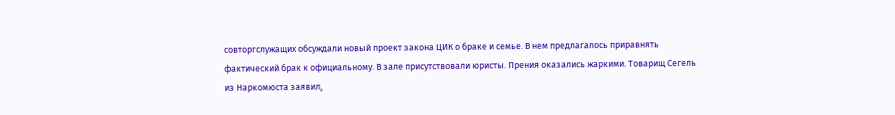совторгслужащих обсуждали новый проект закона ЦИК о браке и семье. В нем предлагалось приравнять фактический брак к официальному. В зале присутствовали юристы. Прения оказались жаркими. Товарищ Сегель из Наркомюста заявил,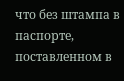что без штампа в паспорте, поставленном в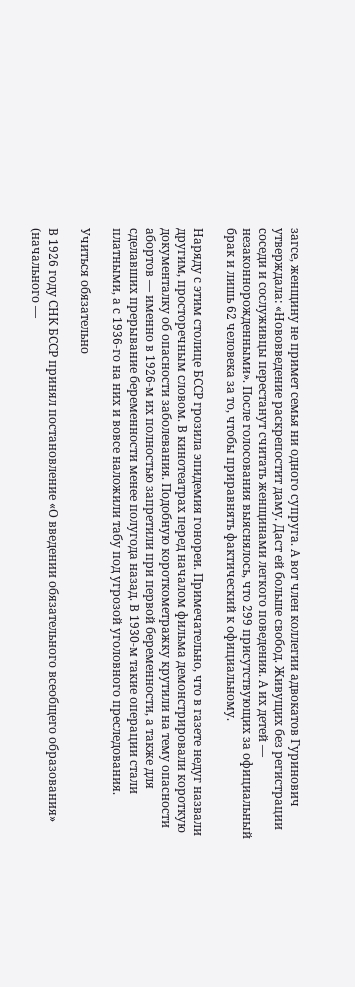загсе, женщину не примет семья ни одного супруга. А вот член коллегии адвокатов Гуринович утверждала: «Нововведение раскрепостит даму. Даст ей больше свобод. Живущих без регистрации соседи и сослуживцы перестанут считать женщинами легкого поведения. А их детей — незаконнорожденными». После голосования выяснялось, что 299 присутствующих за официальный брак и лишь 62 человека за то, чтобы приравнять фактический к официальному.

Наряду с этим столице БССР грозила эпидемия гонореи. Примечательно, что в газете недуг назвали другим, просторечным словом. В кинотеатрах перед началом фильма демонстрировали короткую документалку об опасности заболевания. Подобную короткометражку крутили на тему опасности абортов — именно в 1926-м их полностью запретили при первой беременности, а также для сделавших прерывание беременности менее полугода назад. В 1930-м такие операции стали платными, а с 1936-го на них и вовсе наложили табу под угрозой уголовного преследования.

Учиться обязательно

В 1926 году СНК БССР принял постановление «О введении обязательного всеобщего образования» (начального —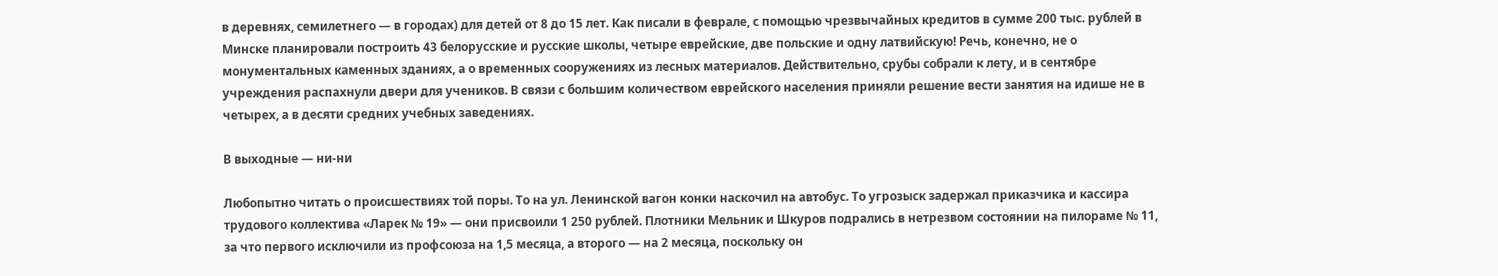в деревнях, семилетнего — в городах) для детей от 8 до 15 лет. Как писали в феврале, с помощью чрезвычайных кредитов в сумме 200 тыс. рублей в Минске планировали построить 43 белорусские и русские школы, четыре еврейские, две польские и одну латвийскую! Речь, конечно, не о монументальных каменных зданиях, а о временных сооружениях из лесных материалов. Действительно, срубы собрали к лету, и в сентябре учреждения распахнули двери для учеников. В связи с большим количеством еврейского населения приняли решение вести занятия на идише не в четырех, а в десяти средних учебных заведениях.

В выходные — ни-ни

Любопытно читать о происшествиях той поры. То на ул. Ленинской вагон конки наскочил на автобус. То угрозыск задержал приказчика и кассира трудового коллектива «Ларек № 19» — они присвоили 1 250 рублей. Плотники Мельник и Шкуров подрались в нетрезвом состоянии на пилораме № 11, за что первого исключили из профсоюза на 1,5 месяца, а второго — на 2 месяца, поскольку он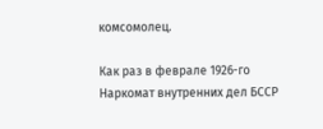комсомолец.

Как раз в феврале 1926-го Наркомат внутренних дел БССР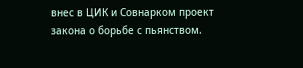внес в ЦИК и Совнарком проект закона о борьбе с пьянством.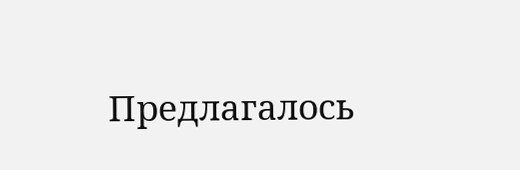Предлагалось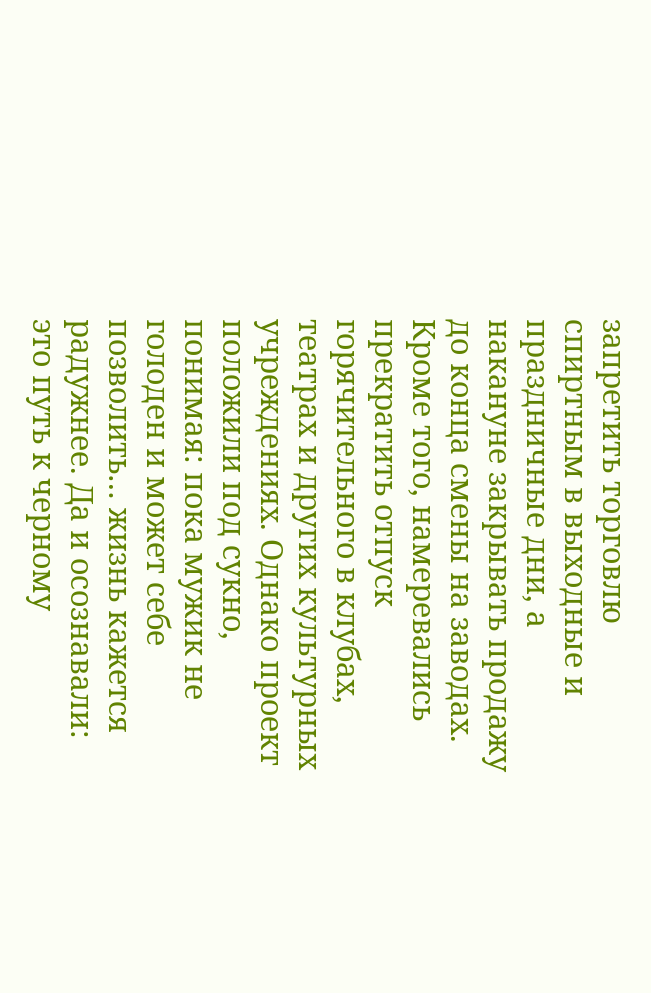запретить торговлю спиртным в выходные и праздничные дни, а накануне закрывать продажу до конца смены на заводах. Кроме того, намеревались прекратить отпуск горячительного в клубах, театрах и других культурных учреждениях. Однако проект положили под сукно, понимая: пока мужик не голоден и может себе позволить… жизнь кажется радужнее. Да и осознавали: это путь к черному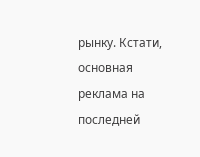рынку. Кстати, основная реклама на последней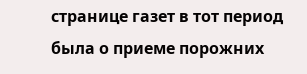странице газет в тот период была о приеме порожних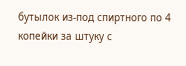бутылок из-под спиртного по 4 копейки за штуку с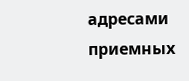адресами приемных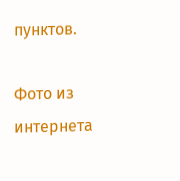пунктов.

Фото из интернета